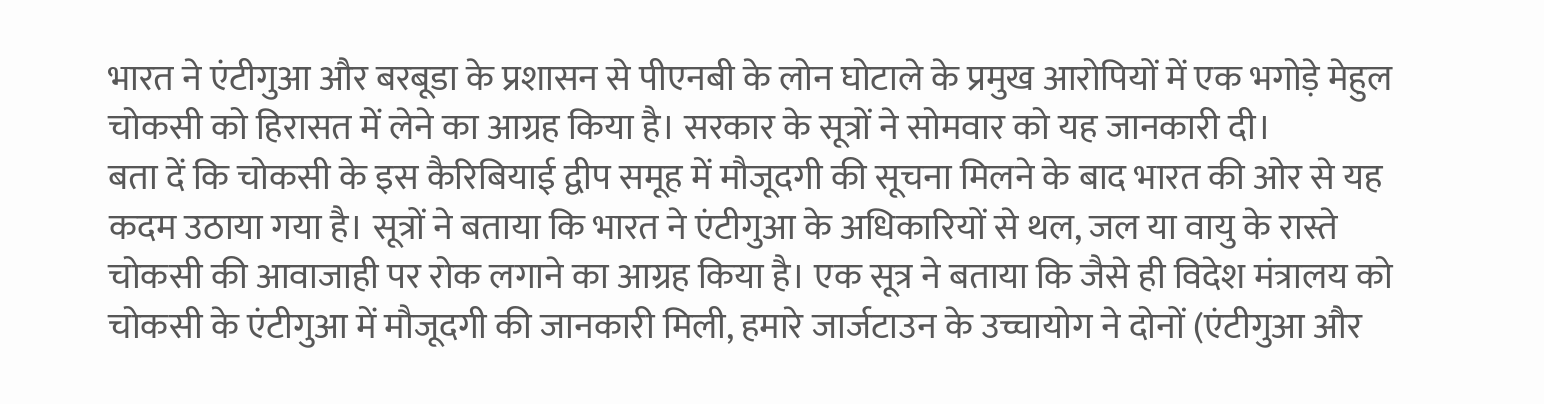भारत ने एंटीगुआ और बरबूडा के प्रशासन से पीएनबी के लोन घोटाले के प्रमुख आरोपियों में एक भगोड़े मेहुल चोकसी को हिरासत में लेने का आग्रह किया है। सरकार के सूत्रों ने सोमवार को यह जानकारी दी।
बता दें कि चोकसी के इस कैरिबियाई द्वीप समूह में मौजूदगी की सूचना मिलने के बाद भारत की ओर से यह कदम उठाया गया है। सूत्रों ने बताया कि भारत ने एंटीगुआ के अधिकारियों से थल, जल या वायु के रास्ते चोकसी की आवाजाही पर रोक लगाने का आग्रह किया है। एक सूत्र ने बताया कि जैसे ही विदेश मंत्रालय को चोकसी के एंटीगुआ में मौजूदगी की जानकारी मिली, हमारे जार्जटाउन के उच्चायोग ने दोनों (एंटीगुआ और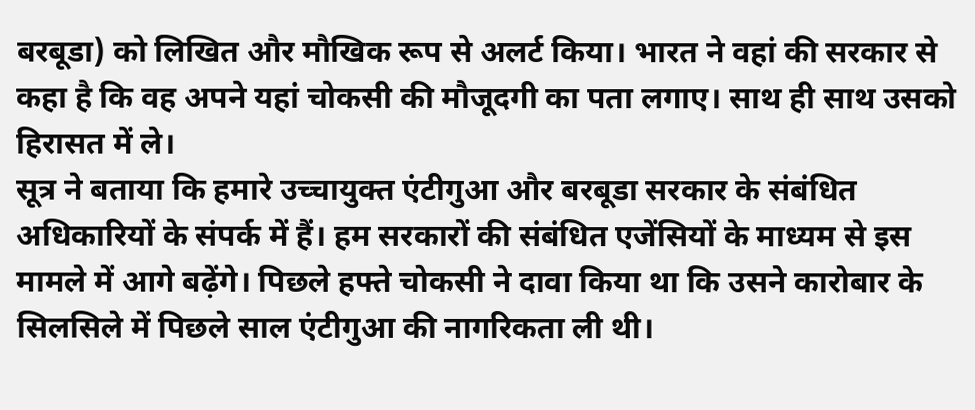बरबूडा) को लिखित और मौखिक रूप से अलर्ट किया। भारत ने वहां की सरकार से कहा है कि वह अपने यहां चोकसी की मौजूदगी का पता लगाए। साथ ही साथ उसको हिरासत में ले।
सूत्र ने बताया कि हमारे उच्चायुक्त एंटीगुआ और बरबूडा सरकार के संबंधित अधिकारियों के संपर्क में हैं। हम सरकारों की संबंधित एजेंसियों के माध्यम से इस मामले में आगे बढ़ेंगे। पिछले हफ्ते चोकसी ने दावा किया था कि उसने कारोबार के सिलसिले में पिछले साल एंटीगुआ की नागरिकता ली थी।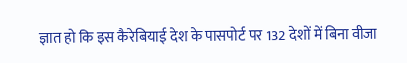ज्ञात हो कि इस कैरेबियाई देश के पासपोर्ट पर 132 देशों में बिना वीजा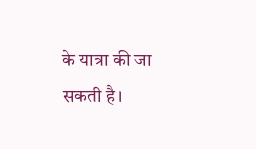के यात्रा की जा सकती है।